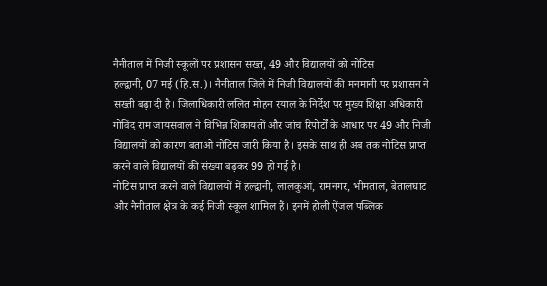नैनीताल में निजी स्कूलों पर प्रशासन सख्त, 49 और विद्यालयों को नोटिस
हल्द्वानी, 07 मई (हि.स.)। नैनीताल जिले में निजी विद्यालयों की मनमानी पर प्रशासन ने सख्ती बढ़ा दी है। जिलाधिकारी ललित मोहन रयाल के निर्देश पर मुख्य शिक्षा अधिकारी गोविंद राम जायसवाल ने विभिन्न शिकायतों और जांच रिपोर्टों के आधार पर 49 और निजी विद्यालयों को कारण बताओ नोटिस जारी किया है। इसके साथ ही अब तक नोटिस प्राप्त करने वाले विद्यालयों की संख्या बढ़कर 99 हो गई है।
नोटिस प्राप्त करने वाले विद्यालयों में हल्द्वानी, लालकुआं, रामनगर, भीमताल, बेतालघाट और नैनीताल क्षेत्र के कई निजी स्कूल शामिल हैं। इनमें होली ऐंजल पब्लिक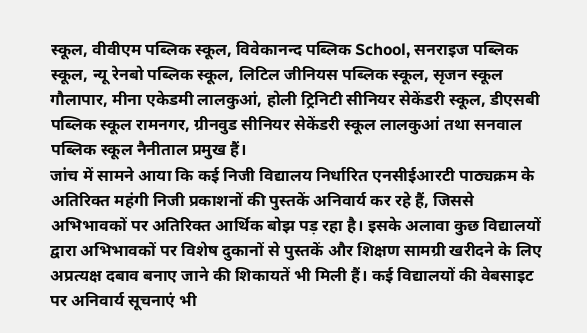स्कूल, वीवीएम पब्लिक स्कूल, विवेकानन्द पब्लिक School, सनराइज पब्लिक स्कूल, न्यू रेनबो पब्लिक स्कूल, लिटिल जीनियस पब्लिक स्कूल, सृजन स्कूल गौलापार, मीना एकेडमी लालकुआं, होली ट्रिनिटी सीनियर सेकेंडरी स्कूल, डीएसबी पब्लिक स्कूल रामनगर, ग्रीनवुड सीनियर सेकेंडरी स्कूल लालकुआं तथा सनवाल पब्लिक स्कूल नैनीताल प्रमुख हैं।
जांच में सामने आया कि कई निजी विद्यालय निर्धारित एनसीईआरटी पाठ्यक्रम के अतिरिक्त महंगी निजी प्रकाशनों की पुस्तकें अनिवार्य कर रहे हैं, जिससे अभिभावकों पर अतिरिक्त आर्थिक बोझ पड़ रहा है। इसके अलावा कुछ विद्यालयों द्वारा अभिभावकों पर विशेष दुकानों से पुस्तकें और शिक्षण सामग्री खरीदने के लिए अप्रत्यक्ष दबाव बनाए जाने की शिकायतें भी मिली हैं। कई विद्यालयों की वेबसाइट पर अनिवार्य सूचनाएं भी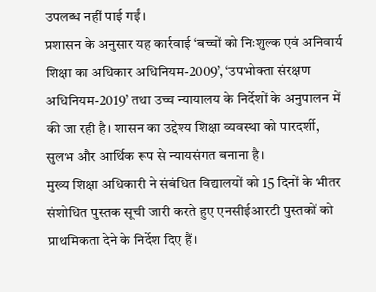उपलब्ध नहीं पाई गईं।
प्रशासन के अनुसार यह कार्रवाई ‘बच्चों को निःशुल्क एवं अनिवार्य शिक्षा का अधिकार अधिनियम-2009’, ‘उपभोक्ता संरक्षण अधिनियम-2019’ तथा उच्च न्यायालय के निर्देशों के अनुपालन में की जा रही है। शासन का उद्देश्य शिक्षा व्यवस्था को पारदर्शी, सुलभ और आर्थिक रूप से न्यायसंगत बनाना है।
मुख्य शिक्षा अधिकारी ने संबंधित विद्यालयों को 15 दिनों के भीतर संशोधित पुस्तक सूची जारी करते हुए एनसीईआरटी पुस्तकों को प्राथमिकता देने के निर्देश दिए हैं।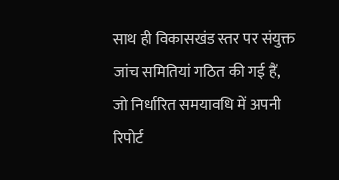साथ ही विकासखंड स्तर पर संयुक्त जांच समितियां गठित की गई हैं, जो निर्धारित समयावधि में अपनी रिपोर्ट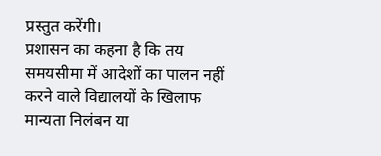प्रस्तुत करेंगी।
प्रशासन का कहना है कि तय समयसीमा में आदेशों का पालन नहीं करने वाले विद्यालयों के खिलाफ मान्यता निलंबन या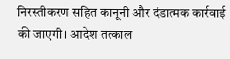निरस्तीकरण सहित कानूनी और दंडात्मक कार्रवाई की जाएगी। आदेश तत्काल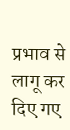प्रभाव से लागू कर दिए गए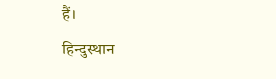हैं।
हिन्दुस्थान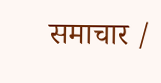समाचार /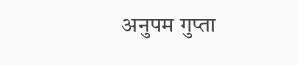अनुपम गुप्ता